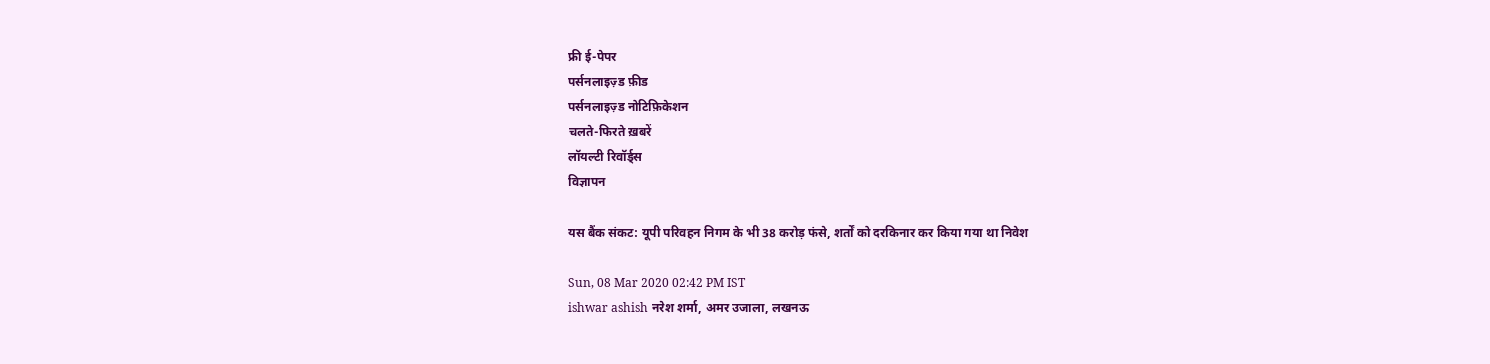फ्री ई-पेपर
पर्सनलाइज़्ड फ़ीड
पर्सनलाइज़्ड नोटिफ़िकेशन
चलते-फिरते ख़बरें
लॉयल्टी रिवॉर्ड्स
विज्ञापन

यस बैंक संकट: यूपी परिवहन निगम के भी 38 करोड़ फंसे, शर्तों को दरकिनार कर किया गया था निवेश

Sun, 08 Mar 2020 02:42 PM IST
ishwar ashish नरेश शर्मा, अमर उजाला, लखनऊ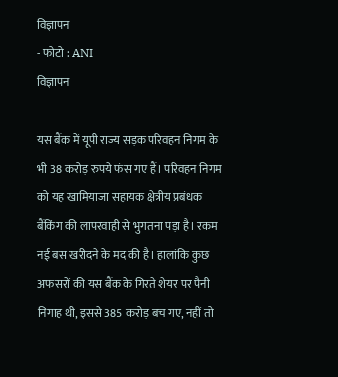विज्ञापन
- फोटो : ANI
विज्ञापन

यस बैंक में यूपी राज्य सड़क परिवहन निगम के भी 38 करोड़ रुपये फंस गए हैं। परिवहन निगम को यह खामियाजा सहायक क्षेत्रीय प्रबंधक बैंकिंग की लापरवाही से भुगतना पड़ा है। रकम नई बस खरीदने के मद की है। हालांकि कुछ अफसरों की यस बैंक के गिरते शेयर पर पैनी निगाह थी, इससे 385 करोड़ बच गए, नहीं तो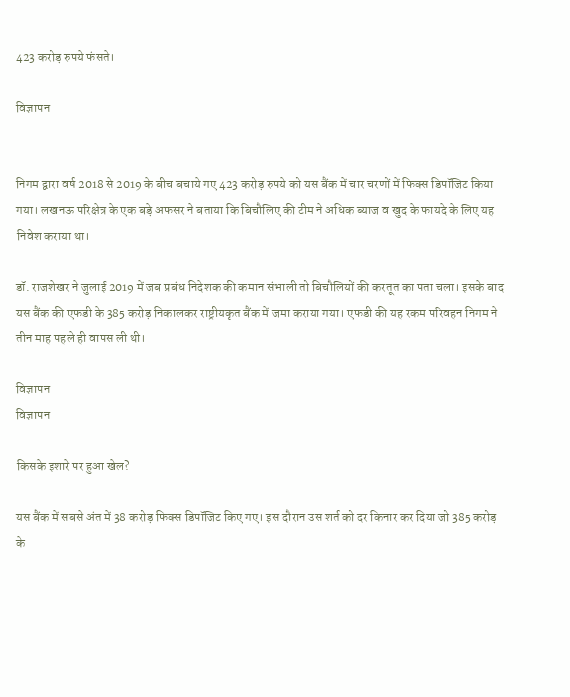423 करोड़ रुपये फंसते।

विज्ञापन


निगम द्वारा वर्ष 2018 से 2019 के बीच बचाये गए 423 करोड़ रुपये को यस बैंक में चार चरणों में फिक्स डिपॉजिट किया गया। लखनऊ परिक्षेत्र के एक बड़े अफसर ने बताया कि बिचौलिए की टीम ने अधिक ब्याज व खुद के फायदे के लिए यह निवेश कराया था।

डॉ. राजशेखर ने जुलाई 2019 में जब प्रबंध निदेशक की कमान संभाली तो बिचौलियों की करतूत का पता चला। इसके बाद यस बैंक की एफडी के 385 करोड़ निकालकर राष्ट्रीयकृत बैंक में जमा कराया गया। एफडी की यह रकम परिवहन निगम ने तीन माह पहले ही वापस ली थी।

विज्ञापन
विज्ञापन

किसके इशारे पर हुआ खेल?

यस बैंक में सबसे अंत में 38 करोड़ फिक्स डिपॉजिट किए गए। इस दौरान उस शर्त को दर किनार कर दिया जो 385 करोड़ के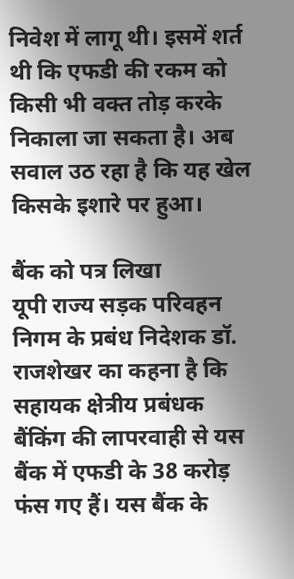निवेश में लागू थी। इसमें शर्त थी कि एफडी की रकम को किसी भी वक्त तोड़ करके निकाला जा सकता है। अब सवाल उठ रहा है कि यह खेल किसके इशारे पर हुआ।

बैंक को पत्र लिखा
यूपी राज्य सड़क परिवहन निगम के प्रबंध निदेशक डॉ. राजशेखर का कहना है कि सहायक क्षेत्रीय प्रबंधक बैंकिंग की लापरवाही से यस बैंक में एफडी के 38 करोड़ फंस गए हैं। यस बैंक के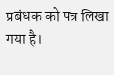प्रबंधक को पत्र लिखा गया है।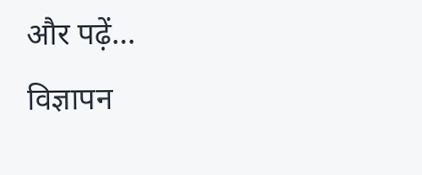और पढ़ें...
विज्ञापन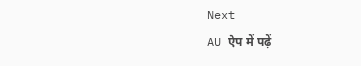Next
AU ऐप में पढ़ें